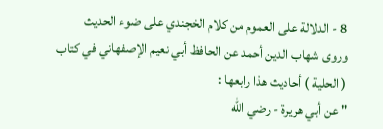8 - الدلالة على العموم من كلام الخجندي على ضوء الحديث
وروى شهاب الدين أحمد عن الحافظ أبي نعيم الإصفهاني في كتاب
( الحلية ) أحاديث هذا رابعها :
" عن أبي هريرة - رضي الله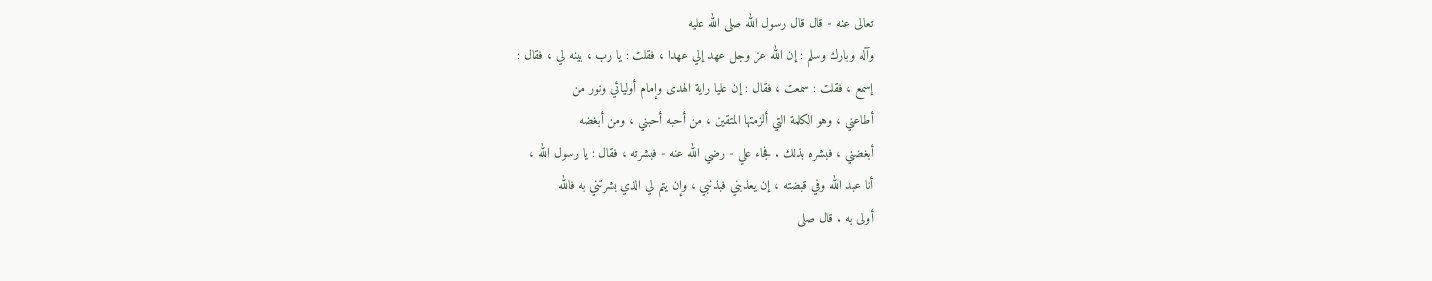تعالى عنه - قال قال رسول الله صلى الله عليه
وآله وبارك وسلم : إن الله عز وجل عهد إلي عهدا ، فقلت : يا رب ، بينه لي ، فقال :
إسمع ، فقلت : سمعت ، فقال : إن عليا راية الهدى وإمام أوليائي ونور من
أطاعني ، وهو الكلمة التي ألزمتها المتقين ، من أحبه أحبني ، ومن أبغضه
أبغضني ، فبشره بذلك . فجاء علي - رضي الله عنه - فبشرته ، فقال : يا رسول الله ،
أنا عبد الله وفي قبضته ، إن يعذبني فبذنبي ، وإن يتم لي الذي بشرتني به فالله
أولى به . قال صلى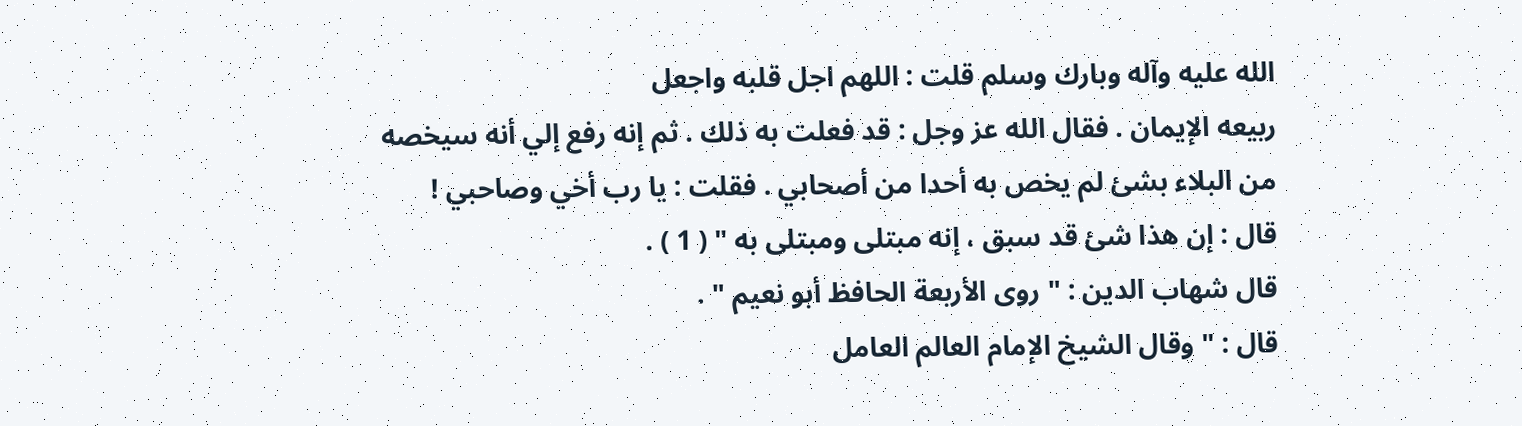الله عليه وآله وبارك وسلم قلت : اللهم اجل قلبه واجعل
ربيعه الإيمان . فقال الله عز وجل : قد فعلت به ذلك . ثم إنه رفع إلي أنه سيخصه
من البلاء بشئ لم يخص به أحدا من أصحابي . فقلت : يا رب أخي وصاحبي !
قال : إن هذا شئ قد سبق ، إنه مبتلى ومبتلى به " ( 1 ) .
قال شهاب الدين : " روى الأربعة الحافظ أبو نعيم " .
قال : " وقال الشيخ الإمام العالم العامل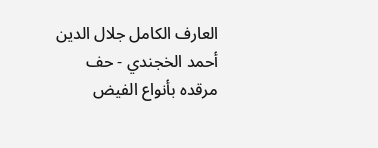العارف الكامل جلال الدين
أحمد الخجندي - حف مرقده بأنواع الفيض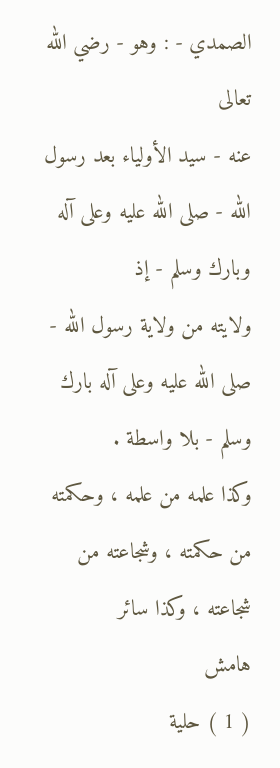الصمدي - : وهو - رضي الله تعالى
عنه - سيد الأولياء بعد رسول الله - صلى الله عليه وعلى آله وبارك وسلم - إذ
ولايته من ولاية رسول الله - صلى الله عليه وعلى آله بارك وسلم - بلا واسطة .
وكذا علمه من علمه ، وحكمته من حكمته ، وشجاعته من شجاعته ، وكذا سائر
هامش
( 1 ) حلية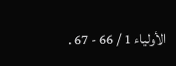الأولياء 1 / 66 - 67 .